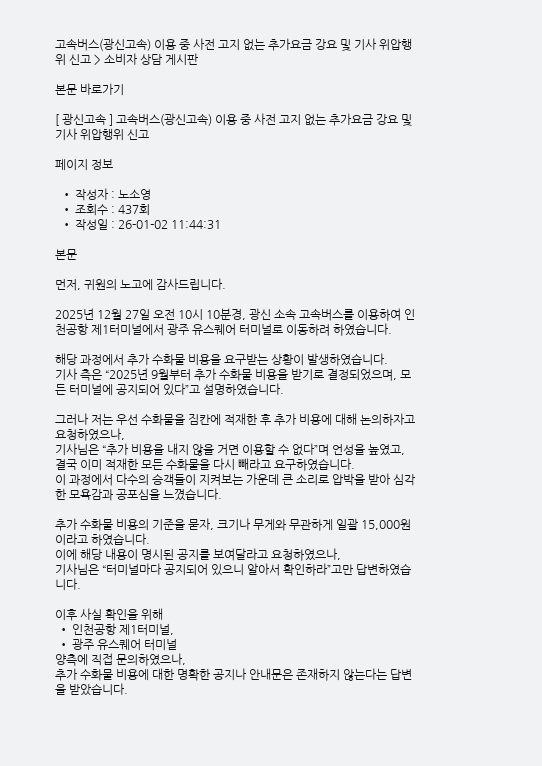고속버스(광신고속) 이용 중 사전 고지 없는 추가요금 강요 및 기사 위압행위 신고 > 소비자 상담 게시판

본문 바로가기

[ 광신고속 ] 고속버스(광신고속) 이용 중 사전 고지 없는 추가요금 강요 및 기사 위압행위 신고

페이지 정보

  • 작성자 : 노소영
  • 조회수 : 437회
  • 작성일 : 26-01-02 11:44:31

본문

먼저, 귀원의 노고에 감사드립니다.

2025년 12월 27일 오전 10시 10분경, 광신 소속 고속버스를 이용하여 인천공항 제1터미널에서 광주 유스퀘어 터미널로 이동하려 하였습니다.

해당 과정에서 추가 수화물 비용을 요구받는 상황이 발생하였습니다.
기사 측은 “2025년 9월부터 추가 수화물 비용을 받기로 결정되었으며, 모든 터미널에 공지되어 있다”고 설명하였습니다.

그러나 저는 우선 수화물을 짐칸에 적재한 후 추가 비용에 대해 논의하자고 요청하였으나,
기사님은 “추가 비용을 내지 않을 거면 이용할 수 없다”며 언성을 높였고,
결국 이미 적재한 모든 수화물을 다시 빼라고 요구하였습니다.
이 과정에서 다수의 승객들이 지켜보는 가운데 큰 소리로 압박을 받아 심각한 모욕감과 공포심을 느꼈습니다.

추가 수화물 비용의 기준을 묻자, 크기나 무게와 무관하게 일괄 15,000원이라고 하였습니다.
이에 해당 내용이 명시된 공지를 보여달라고 요청하였으나,
기사님은 “터미널마다 공지되어 있으니 알아서 확인하라”고만 답변하였습니다.

이후 사실 확인을 위해
 • 인천공항 제1터미널,
 • 광주 유스퀘어 터미널
양측에 직접 문의하였으나,
추가 수화물 비용에 대한 명확한 공지나 안내문은 존재하지 않는다는 답변을 받았습니다.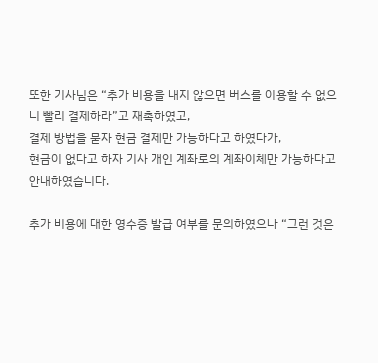또한 기사님은 “추가 비용을 내지 않으면 버스를 이용할 수 없으니 빨리 결제하라”고 재촉하였고,
결제 방법을 묻자 현금 결제만 가능하다고 하였다가,
현금이 없다고 하자 기사 개인 계좌로의 계좌이체만 가능하다고 안내하였습니다.

추가 비용에 대한 영수증 발급 여부를 문의하였으나 “그런 것은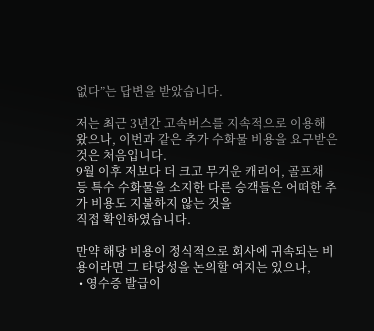없다”는 답변을 받았습니다.

저는 최근 3년간 고속버스를 지속적으로 이용해 왔으나, 이번과 같은 추가 수화물 비용을 요구받은 것은 처음입니다.
9월 이후 저보다 더 크고 무거운 캐리어, 골프채 등 특수 수화물을 소지한 다른 승객들은 어떠한 추가 비용도 지불하지 않는 것을
직접 확인하였습니다.

만약 해당 비용이 정식적으로 회사에 귀속되는 비용이라면 그 타당성을 논의할 여지는 있으나,
 • 영수증 발급이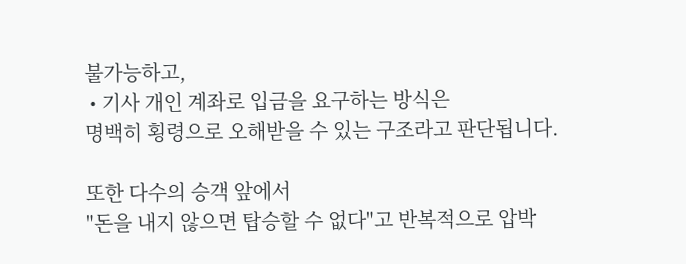불가능하고,
 • 기사 개인 계좌로 입금을 요구하는 방식은
명백히 횡령으로 오해받을 수 있는 구조라고 판단됩니다.

또한 다수의 승객 앞에서
"돈을 내지 않으면 탑승할 수 없다"고 반복적으로 압박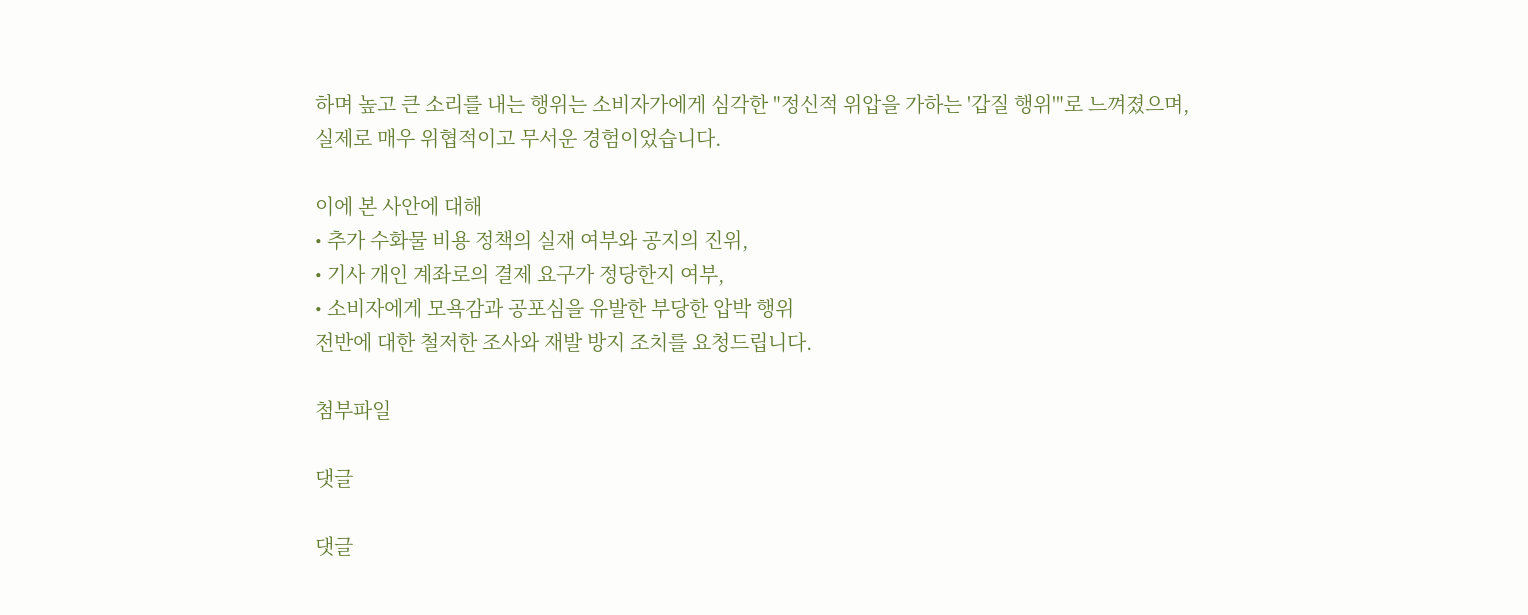하며 높고 큰 소리를 내는 행위는 소비자가에게 심각한 "정신적 위압을 가하는 '갑질 행위'"로 느껴졌으며,
실제로 매우 위협적이고 무서운 경험이었습니다.

이에 본 사안에 대해
• 추가 수화물 비용 정책의 실재 여부와 공지의 진위,
• 기사 개인 계좌로의 결제 요구가 정당한지 여부,
• 소비자에게 모욕감과 공포심을 유발한 부당한 압박 행위
전반에 대한 철저한 조사와 재발 방지 조치를 요청드립니다.

첨부파일

댓글

댓글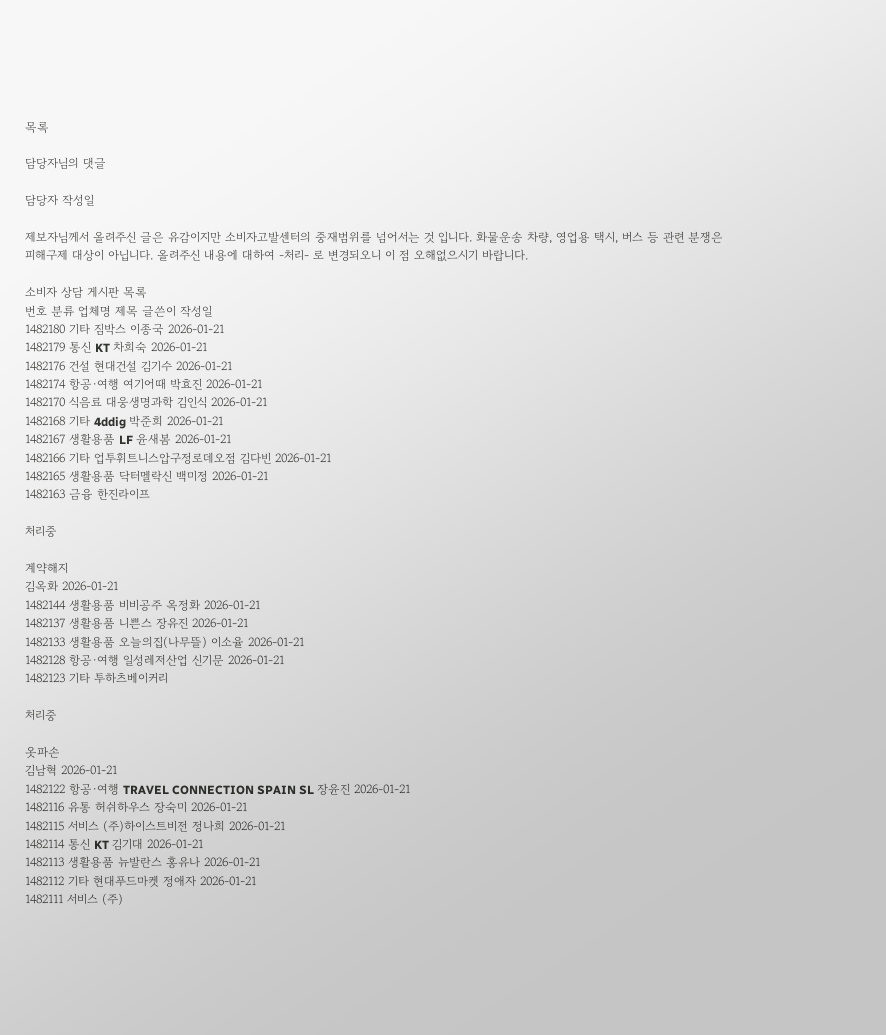목록

담당자님의 댓글

담당자 작성일

제보자님께서 올려주신 글은 유감이지만 소비자고발센터의 중재범위를 넘어서는 것 입니다. 화물운송 차량, 영업용 택시, 버스 등 관련 분쟁은 피해구제 대상이 아닙니다. 올려주신 내용에 대하여 -처리- 로 변경되오니 이 점 오해없으시기 바랍니다.

소비자 상담 게시판 목록
번호 분류 업체명 제목 글쓴이 작성일
1482180 기타 짐박스 이종국 2026-01-21
1482179 통신 KT 차희숙 2026-01-21
1482176 건설 현대건설 김기수 2026-01-21
1482174 항공·여행 여기어때 박효진 2026-01-21
1482170 식음료 대웅생명과학 김인식 2026-01-21
1482168 기타 4ddig 박준희 2026-01-21
1482167 생활용품 LF 윤새봄 2026-01-21
1482166 기타 업투휘트니스압구정로데오점 김다빈 2026-01-21
1482165 생활용품 닥터멜락신 백미정 2026-01-21
1482163 금융 한진라이프

처리중

계약해지
김옥화 2026-01-21
1482144 생활용품 비비공주 옥정화 2026-01-21
1482137 생활용품 니쁜스 장유진 2026-01-21
1482133 생활용품 오늘의집(나무뜰) 이소율 2026-01-21
1482128 항공·여행 일성레저산업 신기문 2026-01-21
1482123 기타 투하츠베이커리

처리중

옷파손
김남혁 2026-01-21
1482122 항공·여행 TRAVEL CONNECTION SPAIN SL 장윤진 2026-01-21
1482116 유통 허쉬하우스 장숙미 2026-01-21
1482115 서비스 (주)하이스트비전 정나희 2026-01-21
1482114 통신 KT 김기대 2026-01-21
1482113 생활용품 뉴발란스 홍유나 2026-01-21
1482112 기타 현대푸드마켓 정애자 2026-01-21
1482111 서비스 (주)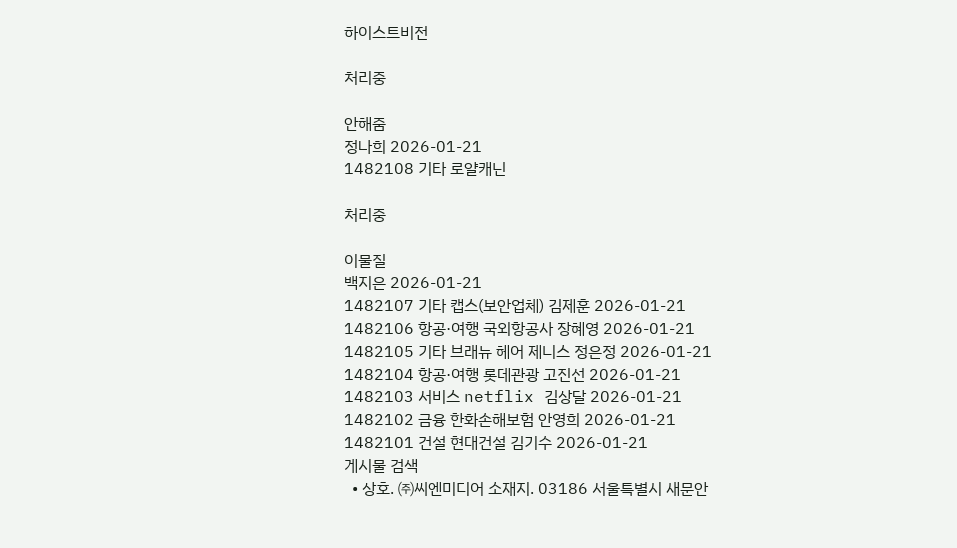하이스트비전

처리중

안해줌
정나희 2026-01-21
1482108 기타 로얄캐닌

처리중

이물질
백지은 2026-01-21
1482107 기타 캡스(보안업체) 김제훈 2026-01-21
1482106 항공·여행 국외항공사 장혜영 2026-01-21
1482105 기타 브래뉴 헤어 제니스 정은정 2026-01-21
1482104 항공·여행 롯데관광 고진선 2026-01-21
1482103 서비스 netflix 김상달 2026-01-21
1482102 금융 한화손해보험 안영희 2026-01-21
1482101 건설 현대건설 김기수 2026-01-21
게시물 검색
  • 상호. ㈜씨엔미디어 소재지. 03186 서울특별시 새문안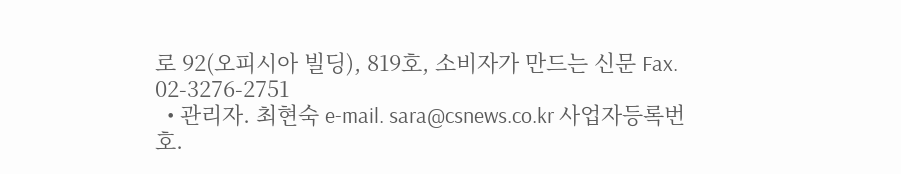로 92(오피시아 빌딩), 819호, 소비자가 만드는 신문 Fax. 02-3276-2751
  • 관리자. 최현숙 e-mail. sara@csnews.co.kr 사업자등록번호.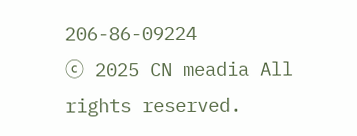206-86-09224
ⓒ 2025 CN meadia All rights reserved.